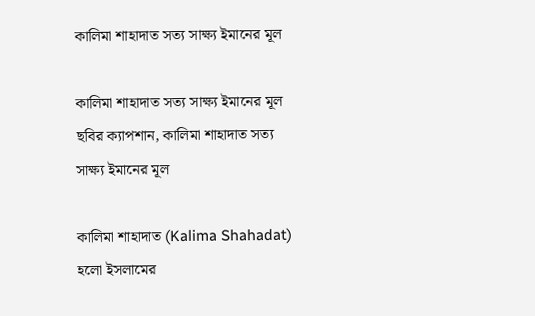কালিমা শাহাদাত সত্য সাক্ষ্য ইমানের মূল

কালিমা শাহাদাত সত্য সাক্ষ্য ইমানের মূল
ছবির ক্যাপশান, কালিমা শাহাদাত সত্য সাক্ষ্য ইমানের মূল

কালিমা শাহাদাত (Kalima Shahadat) হলো ইসলামের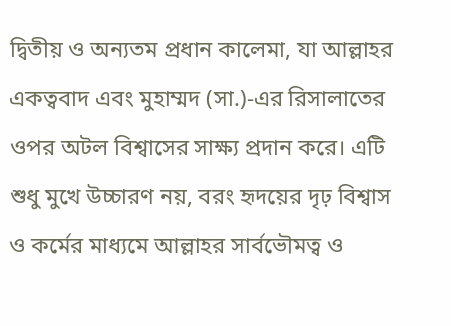দ্বিতীয় ও অন্যতম প্রধান কালেমা, যা আল্লাহর একত্ববাদ এবং মুহাম্মদ (সা.)-এর রিসালাতের ওপর অটল বিশ্বাসের সাক্ষ্য প্রদান করে। এটি শুধু মুখে উচ্চারণ নয়, বরং হৃদয়ের দৃঢ় বিশ্বাস ও কর্মের মাধ্যমে আল্লাহর সার্বভৌমত্ব ও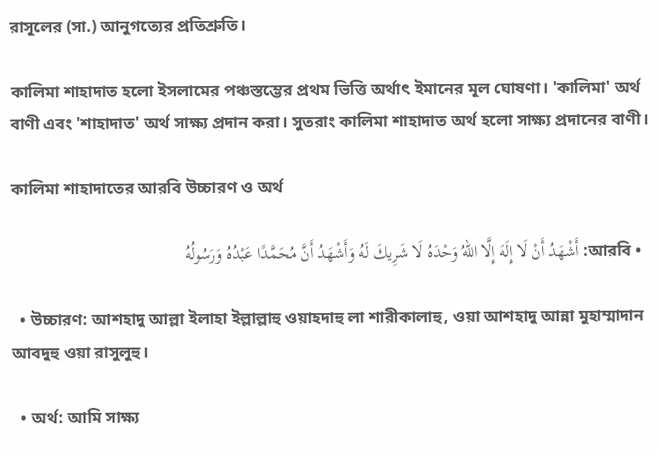রাসূলের (সা.) আনুগত্যের প্রতিশ্রুতি।

কালিমা শাহাদাত হলো ইসলামের পঞ্চস্তম্ভের প্রথম ভিত্তি অর্থাৎ ইমানের মূল ঘোষণা। 'কালিমা' অর্থ বাণী এবং 'শাহাদাত' অর্থ সাক্ষ্য প্রদান করা। সুতরাং কালিমা শাহাদাত অর্থ হলো সাক্ষ্য প্রদানের বাণী।

কালিমা শাহাদাতের আরবি উচ্চারণ ও অর্থ

  • আরবি: أَشْهَدُ أَنْ لَا إِلَهَ إِلَّا اللهُ وَحْدَهُ لَا شَرِيكَ لَهُ وَأَشْهَدُ أَنَّ مُحَمَّدًا عَبْدُهُ وَرَسُولُهُ

  • উচ্চারণ: আশহাদু আল্লা ইলাহা ইল্লাল্লাহু ওয়াহদাহু লা শারীকালাহু, ওয়া আশহাদু আন্না মুহাম্মাদান আবদুহু ওয়া রাসুলুহু।

  • অর্থ: আমি সাক্ষ্য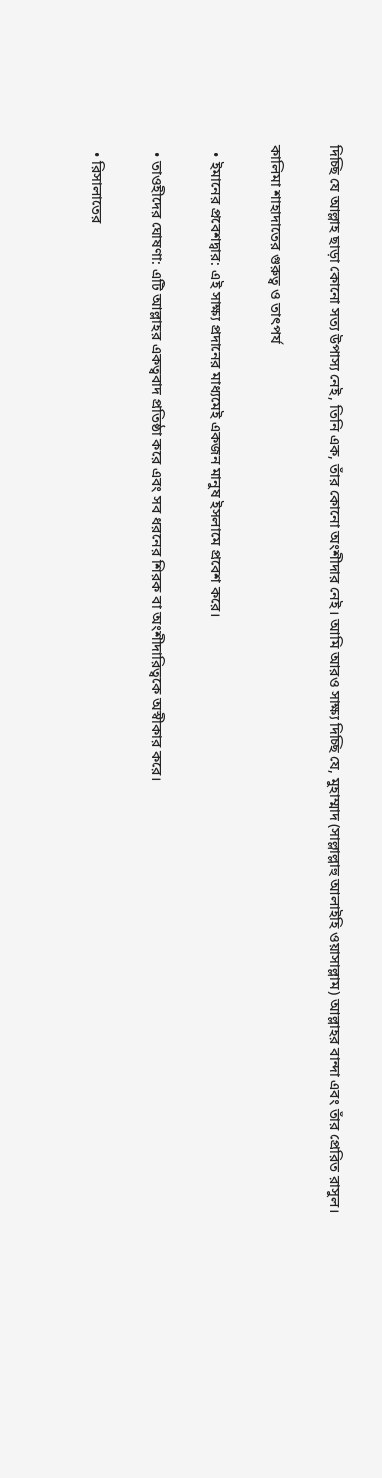দিচ্ছি যে আল্লাহ ছাড়া কোনো সত্য উপাস্য নেই, তিনি এক, তাঁর কোনো অংশীদার নেই। আমি আরও সাক্ষ্য দিচ্ছি যে, মুহাম্মাদ (সাল্লাল্লাহু আলাইহি ওয়াসাল্লাম) আল্লাহর বান্দা এবং তাঁর প্রেরিত রাসুল।

কালিমা শাহাদাতের গুরুত্ব ও তাৎপর্য

  • ইমানের প্রবেশদ্বার: এই সাক্ষ্য প্রদানের মাধ্যমেই একজন মানুষ ইসলামে প্রবেশ করে।

  • তাওহীদের ঘোষণা: এটি আল্লাহর একত্ববাদ প্রতিষ্ঠা করে এবং সব ধরনের শিরক বা অংশীদারিত্বকে অস্বীকার করে।

  • রিসালাতের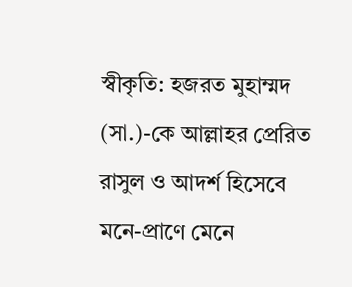স্বীকৃতি: হজরত মুহাম্মদ (সা.)-কে আল্লাহর প্রেরিত রাসুল ও আদর্শ হিসেবে মনে-প্রাণে মেনে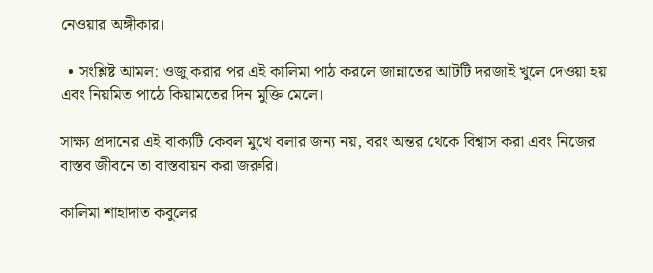নেওয়ার অঙ্গীকার।

  • সংশ্লিষ্ট আমল: ওজু করার পর এই কালিমা পাঠ করলে জান্নাতের আটটি দরজাই খুলে দেওয়া হয় এবং নিয়মিত পাঠে কিয়ামতের দিন মুক্তি মেলে।

সাক্ষ্য প্রদানের এই বাক্যটি কেবল মুখে বলার জন্য নয়, বরং অন্তর থেকে বিশ্বাস করা এবং নিজের বাস্তব জীবনে তা বাস্তবায়ন করা জরুরি।

কালিমা শাহাদাত কবুলের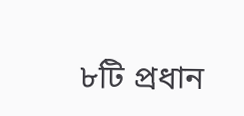৮টি প্রধান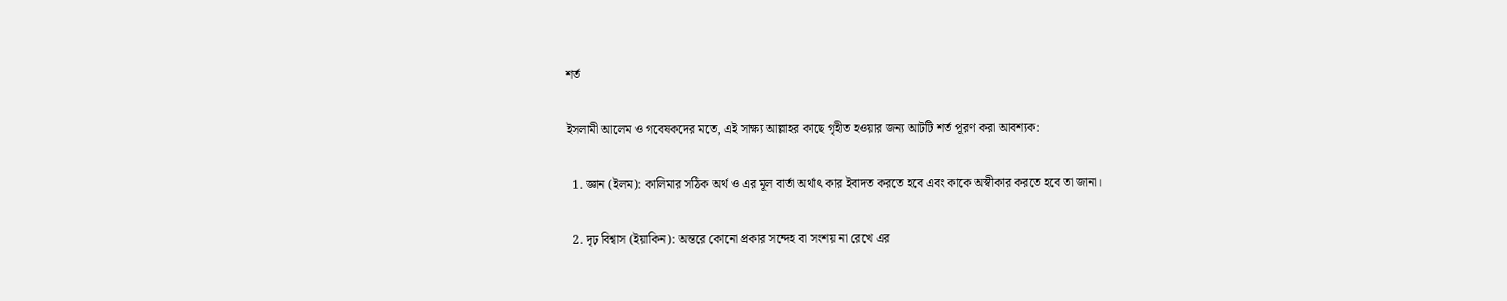শর্ত

ইসলামী আলেম ও গবেষকদের মতে, এই সাক্ষ্য আল্লাহর কাছে গৃহীত হওয়ার জন্য আটটি শর্ত পূরণ করা আবশ্যক:

  1. জ্ঞান (ইলম): কালিমার সঠিক অর্থ ও এর মূল বার্তা অর্থাৎ কার ইবাদত করতে হবে এবং কাকে অস্বীকার করতে হবে তা জানা।

  2. দৃঢ় বিশ্বাস (ইয়াকিন): অন্তরে কোনো প্রকার সন্দেহ বা সংশয় না রেখে এর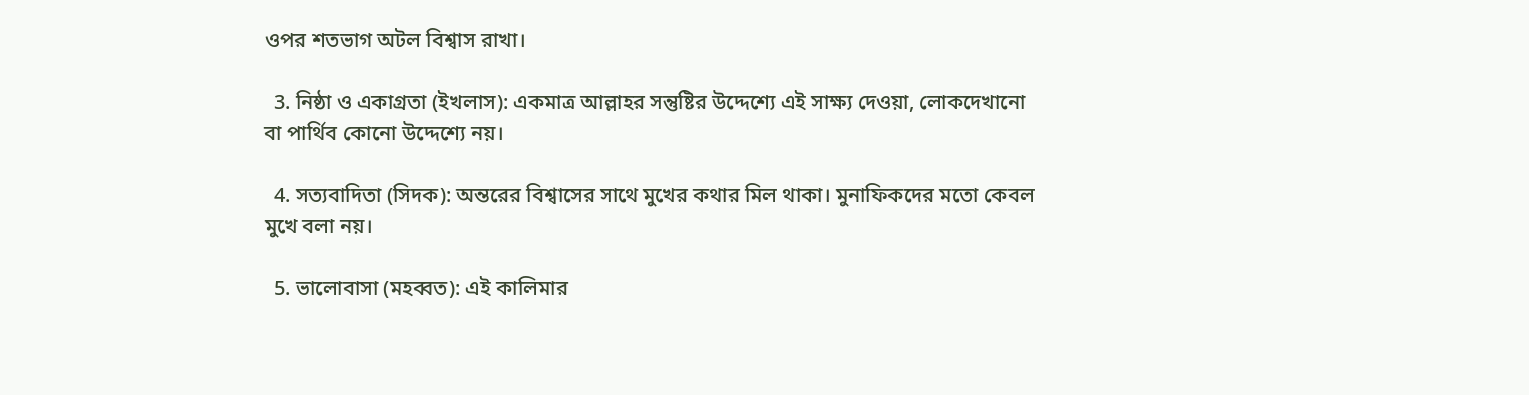ওপর শতভাগ অটল বিশ্বাস রাখা।

  3. নিষ্ঠা ও একাগ্রতা (ইখলাস): একমাত্র আল্লাহর সন্তুষ্টির উদ্দেশ্যে এই সাক্ষ্য দেওয়া, লোকদেখানো বা পার্থিব কোনো উদ্দেশ্যে নয়।

  4. সত্যবাদিতা (সিদক): অন্তরের বিশ্বাসের সাথে মুখের কথার মিল থাকা। মুনাফিকদের মতো কেবল মুখে বলা নয়।

  5. ভালোবাসা (মহব্বত): এই কালিমার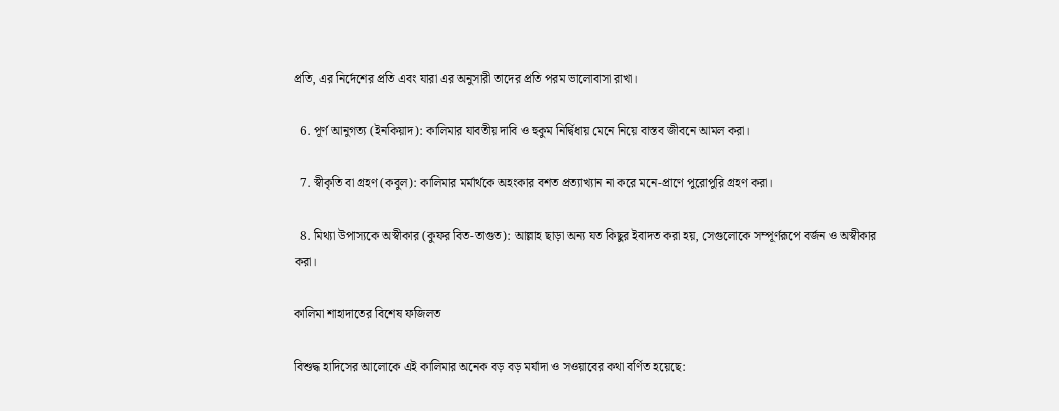প্রতি, এর নির্দেশের প্রতি এবং যারা এর অনুসারী তাদের প্রতি পরম ভালোবাসা রাখা।

  6. পূর্ণ আনুগত্য (ইনকিয়াদ): কালিমার যাবতীয় দাবি ও হুকুম নির্দ্বিধায় মেনে নিয়ে বাস্তব জীবনে আমল করা।

  7. স্বীকৃতি বা গ্রহণ (কবুল): কালিমার মর্মার্থকে অহংকার বশত প্রত্যাখ্যান না করে মনে-প্রাণে পুরোপুরি গ্রহণ করা।

  8. মিথ্যা উপাস্যকে অস্বীকার (কুফর বিত-তাগুত): আল্লাহ ছাড়া অন্য যত কিছুর ইবাদত করা হয়, সেগুলোকে সম্পূর্ণরূপে বর্জন ও অস্বীকার করা।

কালিমা শাহাদাতের বিশেষ ফজিলত

বিশুদ্ধ হাদিসের আলোকে এই কালিমার অনেক বড় বড় মর্যাদা ও সওয়াবের কথা বর্ণিত হয়েছে: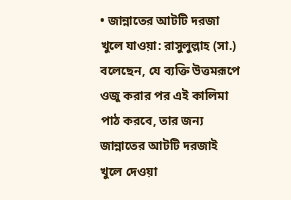• জান্নাতের আটটি দরজা খুলে যাওয়া: রাসুলুল্লাহ (সা.) বলেছেন, যে ব্যক্তি উত্তমরূপে ওজু করার পর এই কালিমা পাঠ করবে, তার জন্য জান্নাতের আটটি দরজাই খুলে দেওয়া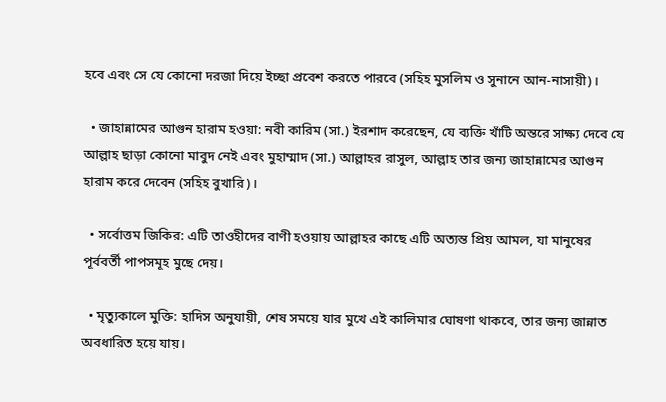হবে এবং সে যে কোনো দরজা দিয়ে ইচ্ছা প্রবেশ করতে পারবে (সহিহ মুসলিম ও সুনানে আন-নাসায়ী)।

  • জাহান্নামের আগুন হারাম হওয়া: নবী কারিম (সা.) ইরশাদ করেছেন, যে ব্যক্তি খাঁটি অন্তরে সাক্ষ্য দেবে যে আল্লাহ ছাড়া কোনো মাবুদ নেই এবং মুহাম্মাদ (সা.) আল্লাহর রাসুল, আল্লাহ তার জন্য জাহান্নামের আগুন হারাম করে দেবেন (সহিহ বুখারি)।

  • সর্বোত্তম জিকির: এটি তাওহীদের বাণী হওয়ায় আল্লাহর কাছে এটি অত্যন্ত প্রিয় আমল, যা মানুষের পূর্ববর্তী পাপসমূহ মুছে দেয়।

  • মৃত্যুকালে মুক্তি: হাদিস অনুযায়ী, শেষ সময়ে যার মুখে এই কালিমার ঘোষণা থাকবে, তার জন্য জান্নাত অবধারিত হয়ে যায়।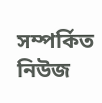সম্পর্কিত নিউজ